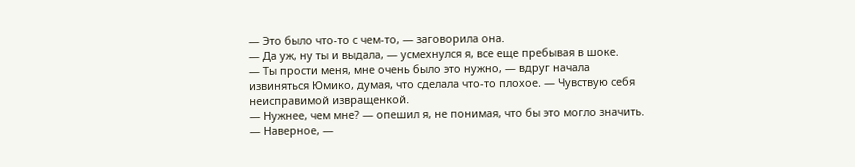— Это было что-то с чем-то, — заговорила она.
— Да уж, ну ты и выдала, — усмехнулся я, все еще пребывая в шоке.
— Ты прости меня, мне очень было это нужно, — вдруг начала извиняться Юмико, думая, что сделала что-то плохое. — Чувствую себя неисправимой извращенкой.
— Нужнее, чем мне? — опешил я, не понимая, что бы это могло значить.
— Наверное, —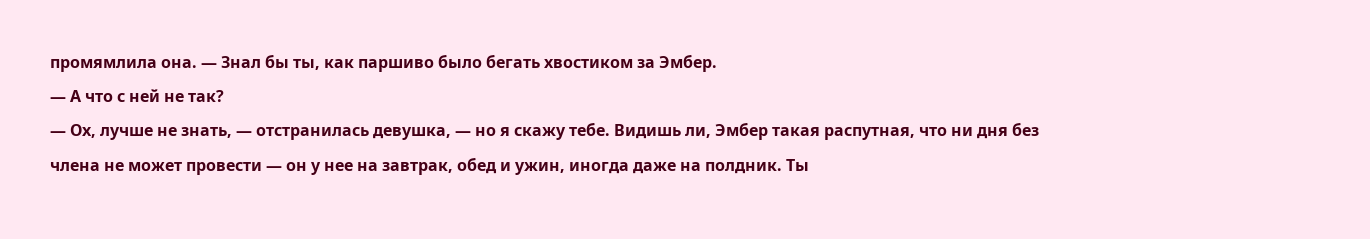промямлила она. — Знал бы ты, как паршиво было бегать хвостиком за Эмбер.
— А что с ней не так?
— Ох, лучше не знать, — отстранилась девушка, — но я скажу тебе. Видишь ли, Эмбер такая распутная, что ни дня без члена не может провести — он у нее на завтрак, обед и ужин, иногда даже на полдник. Ты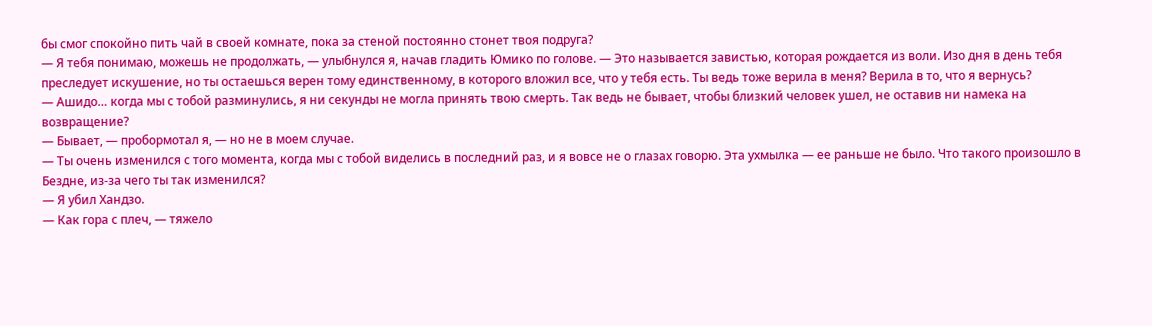бы смог спокойно пить чай в своей комнате, пока за стеной постоянно стонет твоя подруга?
— Я тебя понимаю, можешь не продолжать, — улыбнулся я, начав гладить Юмико по голове. — Это называется завистью, которая рождается из воли. Изо дня в день тебя преследует искушение, но ты остаешься верен тому единственному, в которого вложил все, что у тебя есть. Ты ведь тоже верила в меня? Верила в то, что я вернусь?
— Ашидо… когда мы с тобой разминулись, я ни секунды не могла принять твою смерть. Так ведь не бывает, чтобы близкий человек ушел, не оставив ни намека на возвращение?
— Бывает, — пробормотал я, — но не в моем случае.
— Ты очень изменился с того момента, когда мы с тобой виделись в последний раз, и я вовсе не о глазах говорю. Эта ухмылка — ее раньше не было. Что такого произошло в Бездне, из-за чего ты так изменился?
— Я убил Хандзо.
— Как гора с плеч, — тяжело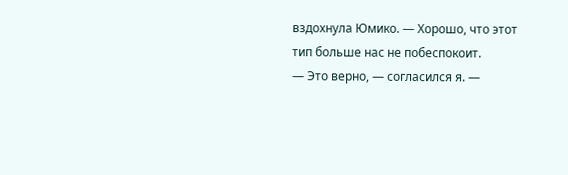вздохнула Юмико. — Хорошо, что этот тип больше нас не побеспокоит.
— Это верно, — согласился я. —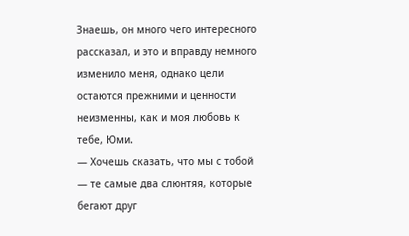Знаешь, он много чего интересного рассказал, и это и вправду немного изменило меня, однако цели остаются прежними и ценности неизменны, как и моя любовь к тебе, Юми.
— Хочешь сказать, что мы с тобой — те самые два слюнтяя, которые бегают друг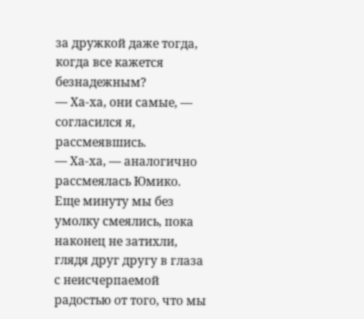за дружкой даже тогда, когда все кажется безнадежным?
— Ха-ха, они самые, — согласился я, рассмеявшись.
— Ха-ха, — аналогично рассмеялась Юмико.
Еще минуту мы без умолку смеялись, пока наконец не затихли, глядя друг другу в глаза с неисчерпаемой радостью от того, что мы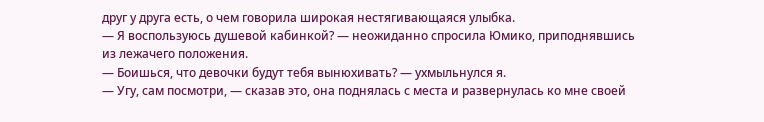друг у друга есть, о чем говорила широкая нестягивающаяся улыбка.
— Я воспользуюсь душевой кабинкой? — неожиданно спросила Юмико, приподнявшись из лежачего положения.
— Боишься, что девочки будут тебя вынюхивать? — ухмыльнулся я.
— Угу, сам посмотри, — сказав это, она поднялась с места и развернулась ко мне своей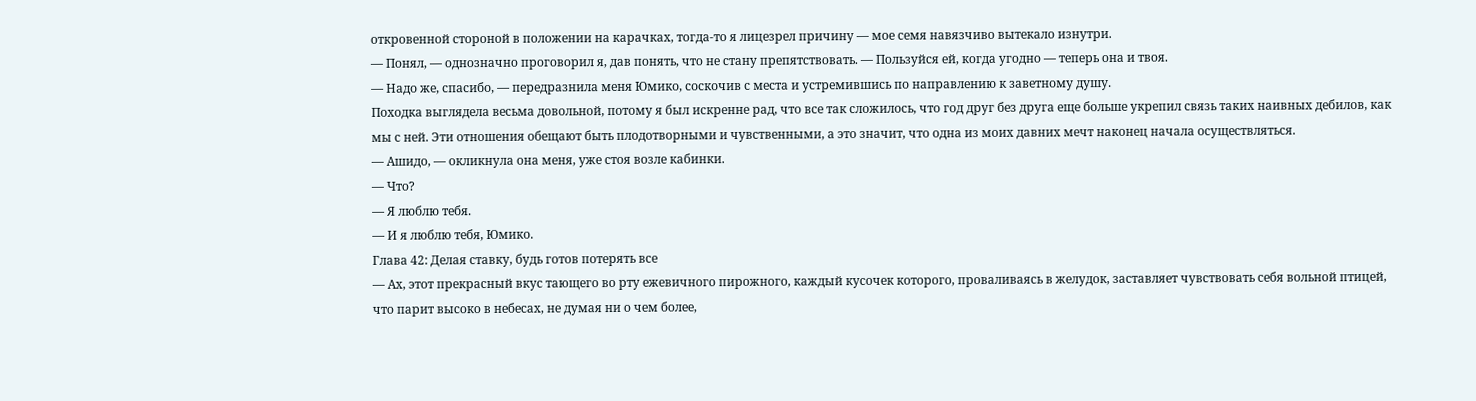откровенной стороной в положении на карачках, тогда-то я лицезрел причину — мое семя навязчиво вытекало изнутри.
— Понял, — однозначно проговорил я, дав понять, что не стану препятствовать. — Пользуйся ей, когда угодно — теперь она и твоя.
— Надо же, спасибо, — передразнила меня Юмико, соскочив с места и устремившись по направлению к заветному душу.
Походка выглядела весьма довольной, потому я был искренне рад, что все так сложилось, что год друг без друга еще больше укрепил связь таких наивных дебилов, как мы с ней. Эти отношения обещают быть плодотворными и чувственными, а это значит, что одна из моих давних мечт наконец начала осуществляться.
— Ашидо, — окликнула она меня, уже стоя возле кабинки.
— Что?
— Я люблю тебя.
— И я люблю тебя, Юмико.
Глава 42: Делая ставку, будь готов потерять все
— Ах, этот прекрасный вкус тающего во рту ежевичного пирожного, каждый кусочек которого, проваливаясь в желудок, заставляет чувствовать себя вольной птицей, что парит высоко в небесах, не думая ни о чем более,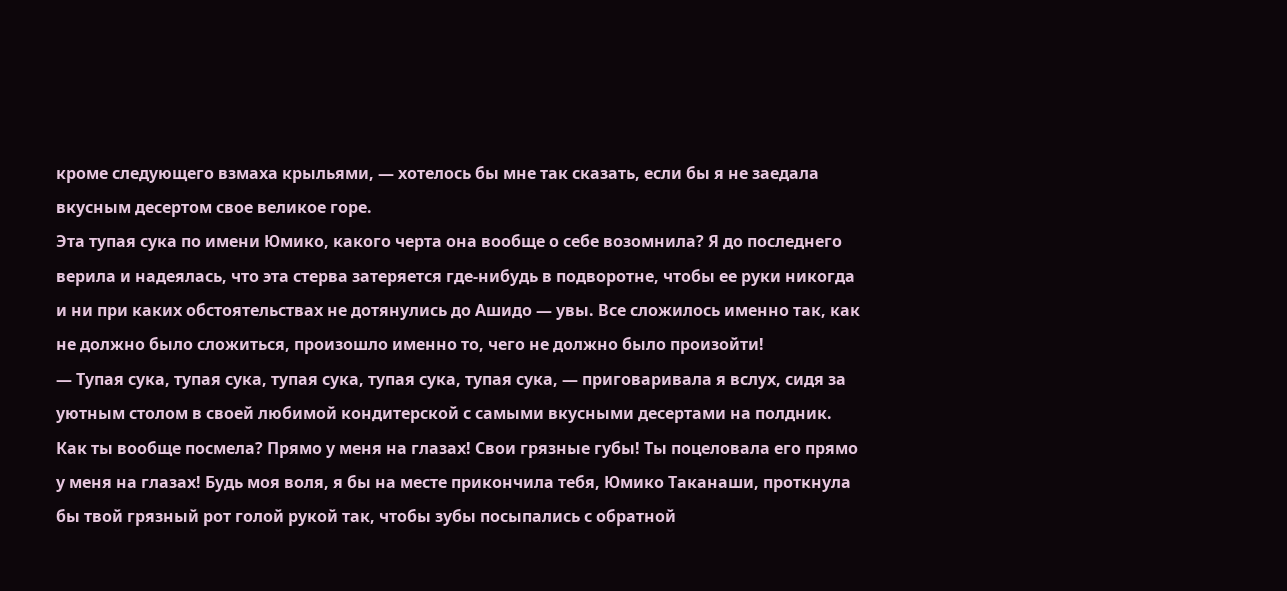кроме следующего взмаха крыльями, — хотелось бы мне так сказать, если бы я не заедала вкусным десертом свое великое горе.
Эта тупая сука по имени Юмико, какого черта она вообще о себе возомнила? Я до последнего верила и надеялась, что эта стерва затеряется где-нибудь в подворотне, чтобы ее руки никогда и ни при каких обстоятельствах не дотянулись до Ашидо — увы. Все сложилось именно так, как не должно было сложиться, произошло именно то, чего не должно было произойти!
— Тупая сука, тупая сука, тупая сука, тупая сука, тупая сука, — приговаривала я вслух, сидя за уютным столом в своей любимой кондитерской с самыми вкусными десертами на полдник.
Как ты вообще посмела? Прямо у меня на глазах! Свои грязные губы! Ты поцеловала его прямо у меня на глазах! Будь моя воля, я бы на месте прикончила тебя, Юмико Таканаши, проткнула бы твой грязный рот голой рукой так, чтобы зубы посыпались с обратной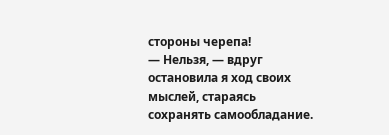стороны черепа!
— Нельзя, — вдруг остановила я ход своих мыслей, стараясь сохранять самообладание.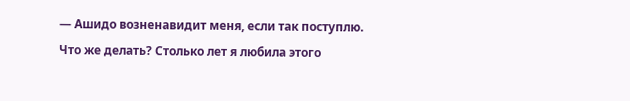— Ашидо возненавидит меня, если так поступлю.
Что же делать? Столько лет я любила этого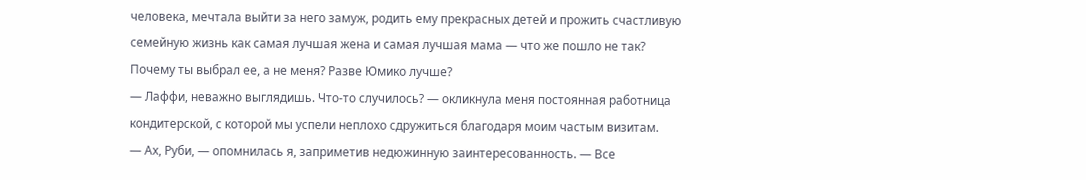человека, мечтала выйти за него замуж, родить ему прекрасных детей и прожить счастливую семейную жизнь как самая лучшая жена и самая лучшая мама — что же пошло не так? Почему ты выбрал ее, а не меня? Разве Юмико лучше?
— Лаффи, неважно выглядишь. Что-то случилось? — окликнула меня постоянная работница кондитерской, с которой мы успели неплохо сдружиться благодаря моим частым визитам.
— Ах, Руби, — опомнилась я, заприметив недюжинную заинтересованность. — Все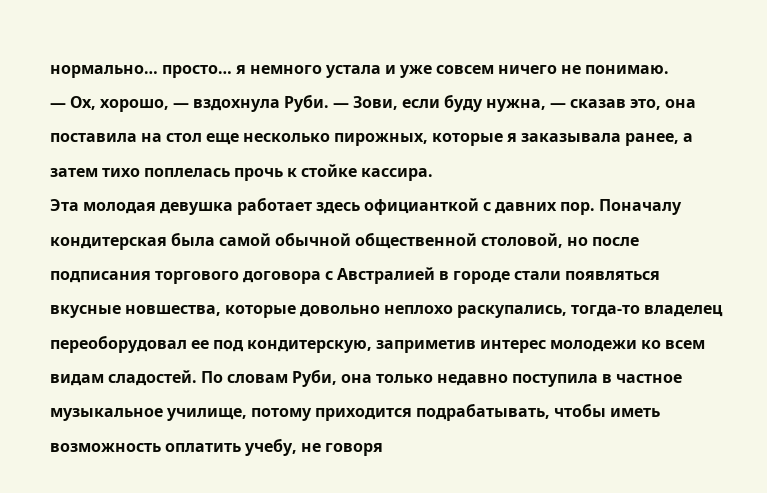нормально… просто… я немного устала и уже совсем ничего не понимаю.
— Ох, хорошо, — вздохнула Руби. — Зови, если буду нужна, — сказав это, она поставила на стол еще несколько пирожных, которые я заказывала ранее, а затем тихо поплелась прочь к стойке кассира.
Эта молодая девушка работает здесь официанткой с давних пор. Поначалу кондитерская была самой обычной общественной столовой, но после подписания торгового договора с Австралией в городе стали появляться вкусные новшества, которые довольно неплохо раскупались, тогда-то владелец переоборудовал ее под кондитерскую, заприметив интерес молодежи ко всем видам сладостей. По словам Руби, она только недавно поступила в частное музыкальное училище, потому приходится подрабатывать, чтобы иметь возможность оплатить учебу, не говоря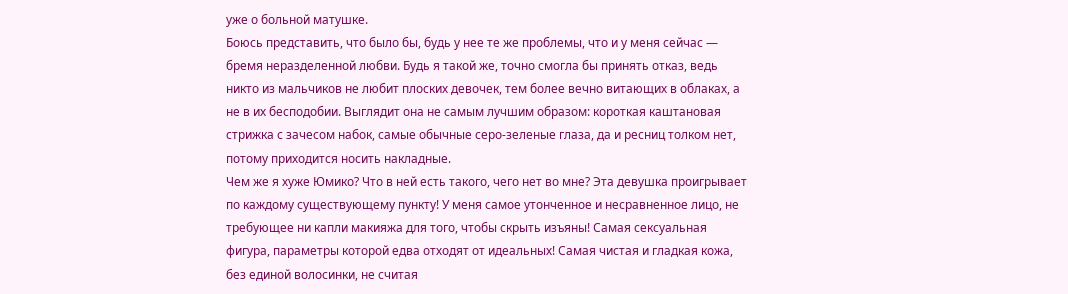уже о больной матушке.
Боюсь представить, что было бы, будь у нее те же проблемы, что и у меня сейчас — бремя неразделенной любви. Будь я такой же, точно смогла бы принять отказ, ведь никто из мальчиков не любит плоских девочек, тем более вечно витающих в облаках, а не в их бесподобии. Выглядит она не самым лучшим образом: короткая каштановая стрижка с зачесом набок, самые обычные серо-зеленые глаза, да и ресниц толком нет, потому приходится носить накладные.
Чем же я хуже Юмико? Что в ней есть такого, чего нет во мне? Эта девушка проигрывает по каждому существующему пункту! У меня самое утонченное и несравненное лицо, не требующее ни капли макияжа для того, чтобы скрыть изъяны! Самая сексуальная фигура, параметры которой едва отходят от идеальных! Самая чистая и гладкая кожа, без единой волосинки, не считая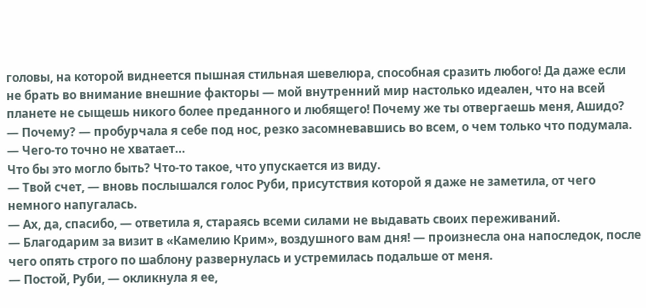головы, на которой виднеется пышная стильная шевелюра, способная сразить любого! Да даже если не брать во внимание внешние факторы — мой внутренний мир настолько идеален, что на всей планете не сыщешь никого более преданного и любящего! Почему же ты отвергаешь меня, Ашидо?
— Почему? — пробурчала я себе под нос, резко засомневавшись во всем, о чем только что подумала. — Чего-то точно не хватает…
Что бы это могло быть? Что-то такое, что упускается из виду.
— Твой счет, — вновь послышался голос Руби, присутствия которой я даже не заметила, от чего немного напугалась.
— Ах, да, спасибо, — ответила я, стараясь всеми силами не выдавать своих переживаний.
— Благодарим за визит в «Камелию Крим», воздушного вам дня! — произнесла она напоследок, после чего опять строго по шаблону развернулась и устремилась подальше от меня.
— Постой, Руби, — окликнула я ее,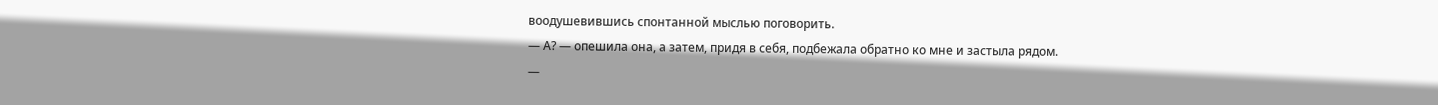воодушевившись спонтанной мыслью поговорить.
— А? — опешила она, а затем, придя в себя, подбежала обратно ко мне и застыла рядом.
—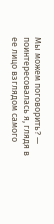Мы можем поговорить? — поинтересовалась я, глядя в ее лицо взглядом самого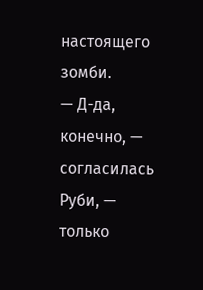настоящего зомби.
— Д-да, конечно, — согласилась Руби, — только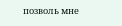позволь мне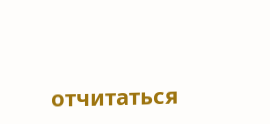отчитаться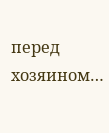перед хозяином…